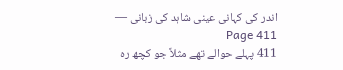اندر کی کہانی عینی شاہد کی زبانی — Page 411
411 پہلے حوالے تھے مثلاً جو کچھ رہ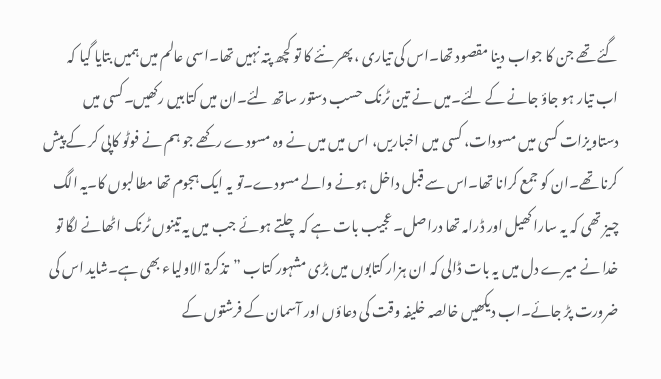گئے تھے جن کا جواب دینا مقصود تھا۔اس کی تیاری ، پھر نئے کا تو کچھ پتہ نہیں تھا۔اسی عالم میں ہمیں بتایا گیا کہ اب تیار ہو جاؤ جانے کے لئے۔میں نے تین ٹرنک حسب دستور ساتھ لئے۔ان میں کتابیں رکھیں۔کسی میں دستاویزات کسی میں مسودات، کسی میں اخباریں، اس میں میں نے وہ مسودے رکھے جو ہم نے فوٹو کاپی کر کے پیش کرنا تھے۔ان کو جمع کرانا تھا۔اس سے قبل داخل ہونے والے مسودے۔تو یہ ایک ہجوم تھا مطالبوں کا۔یہ الگ چیز تھی کہ یہ سارا کھیل اور ڈرامہ تھا دراصل۔عجیب بات ہے کہ چلتے ہوئے جب میں یہ تینوں ٹرنک اٹھانے لگا تو خدا نے میرے دل میں یہ بات ڈالی کہ ان ہزار کتابوں میں بڑی مشہور کتاب ”تذکرۃ الاولیاء بھی ہے۔شاید اس کی ضرورت پڑ جائے۔اب دیکھیں خالصہ خلیفہ وقت کی دعاؤں اور آسمان کے فرشتوں کے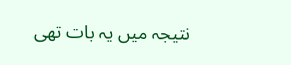نتیجہ میں یہ بات تھی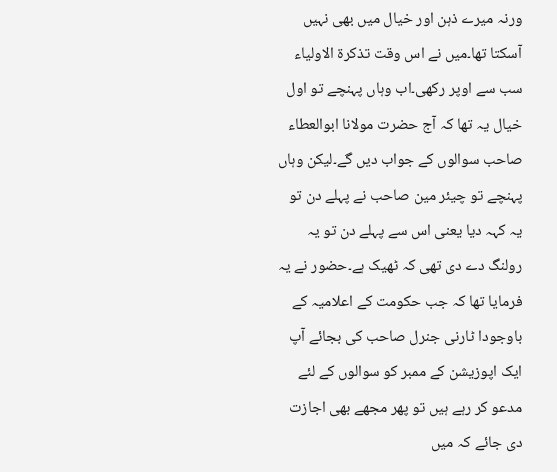ورنہ میرے ذہن اور خیال میں بھی نہیں آسکتا تھا۔میں نے اس وقت تذکرۃ الاولیاء سب سے اوپر رکھی۔اب وہاں پہنچے تو اول خیال یہ تھا کہ آج حضرت مولانا ابوالعطاء صاحب سوالوں کے جواب دیں گے۔لیکن وہاں پہنچے تو چیئر مین صاحب نے پہلے دن تو یہ کہہ دیا یعنی اس سے پہلے دن تو یہ رولنگ دے دی تھی کہ ٹھیک ہے۔حضور نے یہ فرمایا تھا کہ جب حکومت کے اعلامیہ کے باوجودا ٹارنی جنرل صاحب کی بجائے آپ ایک اپوزیشن کے ممبر کو سوالوں کے لئے مدعو کر رہے ہیں تو پھر مجھے بھی اجازت دی جائے کہ میں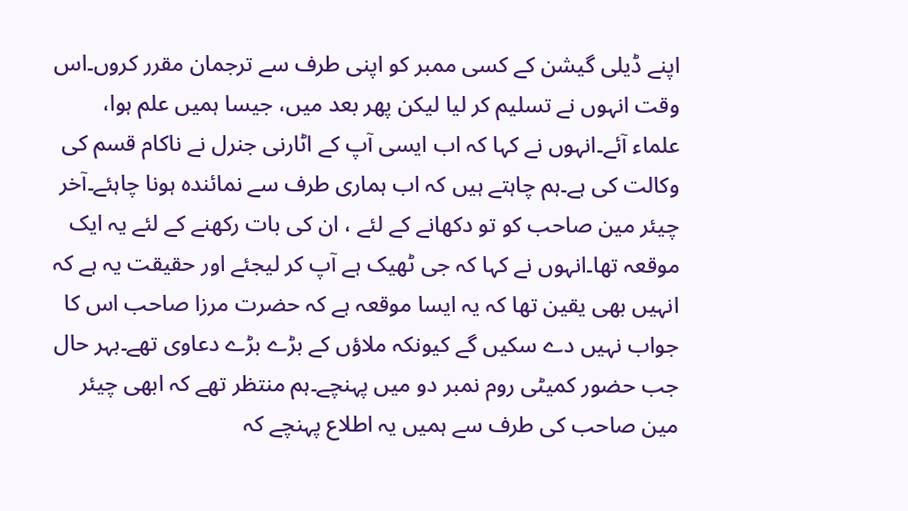اپنے ڈیلی گیشن کے کسی ممبر کو اپنی طرف سے ترجمان مقرر کروں۔اس وقت انہوں نے تسلیم کر لیا لیکن پھر بعد میں، جیسا ہمیں علم ہوا، علماء آئے۔انہوں نے کہا کہ اب ایسی آپ کے اٹارنی جنرل نے ناکام قسم کی وکالت کی ہے۔ہم چاہتے ہیں کہ اب ہماری طرف سے نمائندہ ہونا چاہئے۔آخر چیئر مین صاحب کو تو دکھانے کے لئے ، ان کی بات رکھنے کے لئے یہ ایک موقعہ تھا۔انہوں نے کہا کہ جی ٹھیک ہے آپ کر لیجئے اور حقیقت یہ ہے کہ انہیں بھی یقین تھا کہ یہ ایسا موقعہ ہے کہ حضرت مرزا صاحب اس کا جواب نہیں دے سکیں گے کیونکہ ملاؤں کے بڑے بڑے دعاوی تھے۔بہر حال جب حضور کمیٹی روم نمبر دو میں پہنچے۔ہم منتظر تھے کہ ابھی چیئر مین صاحب کی طرف سے ہمیں یہ اطلاع پہنچے کہ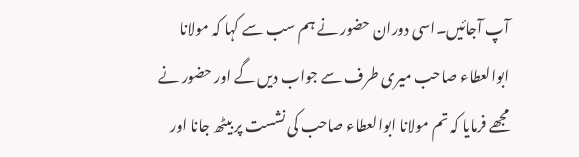آپ آجائیں۔اسی دوران حضور نے ہم سب سے کہا کہ مولانا ابوالعطاء صاحب میری طرف سے جواب دیں گے اور حضور نے مجھے فرمایا کہ تم مولانا ابوالعطاء صاحب کی نشست پر بیٹھ جانا اور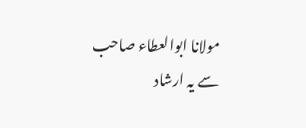مولانا ابوالعطاء صاحب سے یہ ارشاد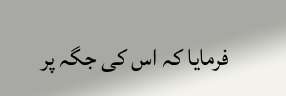فرمایا کہ اس کی جگہ پر